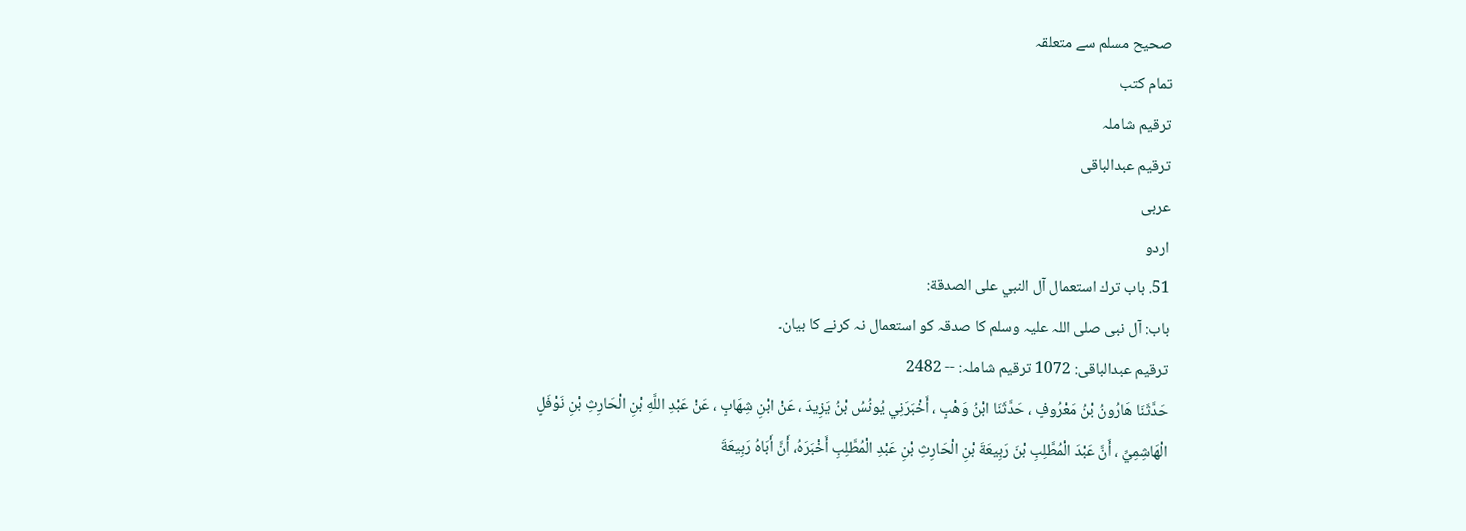صحيح مسلم سے متعلقہ
تمام کتب
ترقیم شاملہ
ترقيم عبدالباقی
عربی
اردو
51. باب ترك استعمال آل النبي على الصدقة:
باب: آل نبی صلی اللہ علیہ وسلم کا صدقہ کو استعمال نہ کرنے کا بیان۔
ترقیم عبدالباقی: 1072 ترقیم شاملہ: -- 2482
حَدَّثَنَا هَارُونُ بْنُ مَعْرُوفٍ ، حَدَّثَنَا ابْنُ وَهْبٍ ، أَخْبَرَنِي يُونُسُ بْنُ يَزِيدَ ، عَنْ ابْنِ شِهَابٍ ، عَنْ عَبْدِ اللَّهِ بْنِ الْحَارِثِ بْنِ نَوْفَلٍ الْهَاشِمِيِّ ، أَنَّ عَبْدَ الْمُطَّلِبِ بْنَ رَبِيعَةَ بْنِ الْحَارِثِ بْنِ عَبْدِ الْمُطَّلِبِ أَخْبَرَهُ، أَنَّ أَبَاهُ رَبِيعَةَ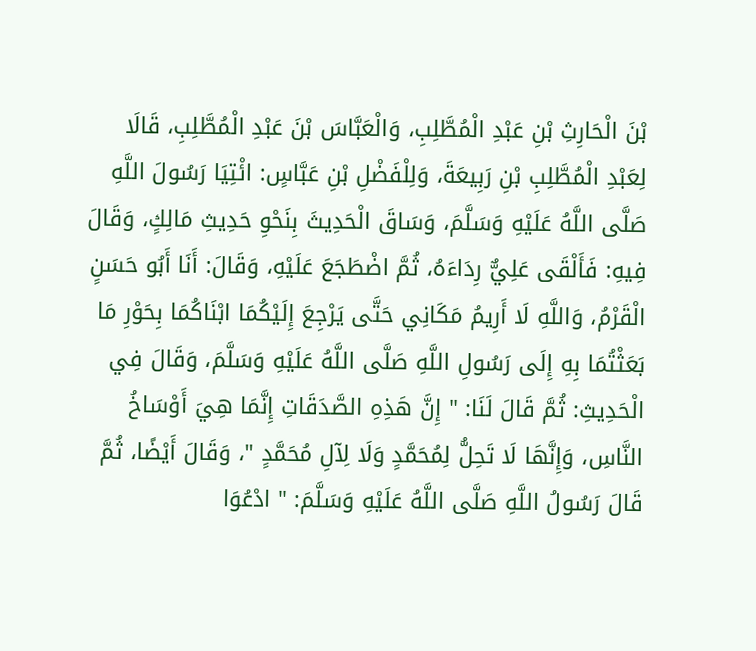بْنَ الْحَارِثِ بْنِ عَبْدِ الْمُطَّلِبِ، وَالْعَبَّاسَ بْنَ عَبْدِ الْمُطَّلِبِ، قَالَا لِعَبْدِ الْمُطَّلِبِ بْنِ رَبِيعَةَ، وَلِلْفَضْلِ بْنِ عَبَّاسٍ: ائْتِيَا رَسُولَ اللَّهِ صَلَّى اللَّهُ عَلَيْهِ وَسَلَّمَ، وَسَاقَ الْحَدِيثَ بِنَحْوِ حَدِيثِ مَالِكٍ، وَقَالَ فِيهِ: فَأَلْقَى عَلِيٌّ رِدَاءَهُ، ثُمَّ اضْطَجَعَ عَلَيْهِ، وَقَالَ: أَنَا أَبُو حَسَنٍ الْقَرْمُ، وَاللَّهِ لَا أَرِيمُ مَكَانِي حَتَّى يَرْجِعَ إِلَيْكُمَا ابْنَاكُمَا بِحَوْرِ مَا بَعَثْتُمَا بِهِ إِلَى رَسُولِ اللَّهِ صَلَّى اللَّهُ عَلَيْهِ وَسَلَّمَ، وَقَالَ فِي الْحَدِيثِ: ثُمَّ قَالَ لَنَا: " إِنَّ هَذِهِ الصَّدَقَاتِ إِنَّمَا هِيَ أَوْسَاخُ النَّاسِ، وَإِنَّهَا لَا تَحِلُّ لِمُحَمَّدٍ وَلَا لِآلِ مُحَمَّدٍ "، وَقَالَ أَيْضًا، ثُمَّ قَالَ رَسُولُ اللَّهِ صَلَّى اللَّهُ عَلَيْهِ وَسَلَّمَ: " ادْعُوَا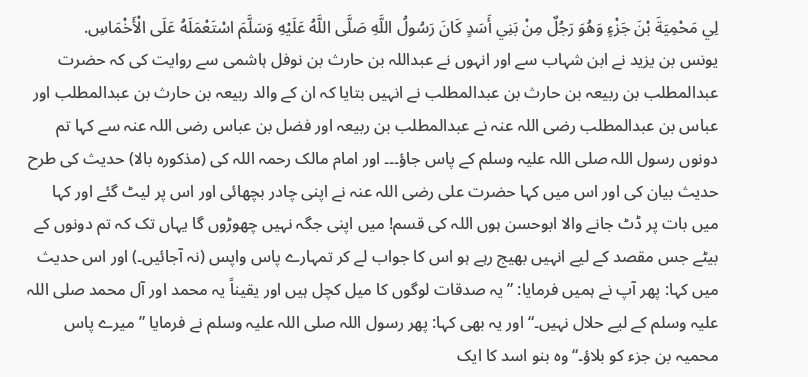لِي مَحْمِيَةَ بْنَ جَزْءٍ وَهُوَ رَجُلٌ مِنْ بَنِي أَسَدٍ كَانَ رَسُولُ اللَّهِ صَلَّى اللَّهُ عَلَيْهِ وَسَلَّمَ اسْتَعْمَلَهُ عَلَى الْأَخْمَاسِ.
یونس بن یزید نے ابن شہاب سے اور انہوں نے عبداللہ بن حارث بن نوفل ہاشمی سے روایت کی کہ حضرت عبدالمطلب بن ربیعہ بن حارث بن عبدالمطلب نے انہیں بتایا کہ ان کے والد ربیعہ بن حارث بن عبدالمطلب اور عباس بن عبدالمطلب رضی اللہ عنہ نے عبدالمطلب بن ربیعہ اور فضل بن عباس رضی اللہ عنہ سے کہا تم دونوں رسول اللہ صلی اللہ علیہ وسلم کے پاس جاؤ۔۔۔ اور امام مالک رحمہ اللہ کی (مذکورہ بالا) حدیث کی طرح حدیث بیان کی اور اس میں کہا حضرت علی رضی اللہ عنہ نے اپنی چادر بچھائی اور اس پر لیٹ گئے اور کہا میں بات پر ڈٹ جانے والا ابوحسن ہوں اللہ کی قسم! میں اپنی جگہ نہیں چھوڑوں گا یہاں تک کہ تم دونوں کے بیٹے جس مقصد کے لیے انہیں بھیج رہے ہو اس کا جواب لے کر تمہارے پاس واپس (نہ آجائیں۔) اور اس حدیث میں کہا: پھر آپ نے ہمیں فرمایا: ”یہ صدقات لوگوں کا میل کچل ہیں اور یقیناً یہ محمد اور آل محمد صلی اللہ علیہ وسلم کے لیے حلال نہیں۔“ اور یہ بھی کہا: پھر رسول اللہ صلی اللہ علیہ وسلم نے فرمایا ”میرے پاس محمیہ بن جزء کو بلاؤ۔“ وہ بنو اسد کا ایک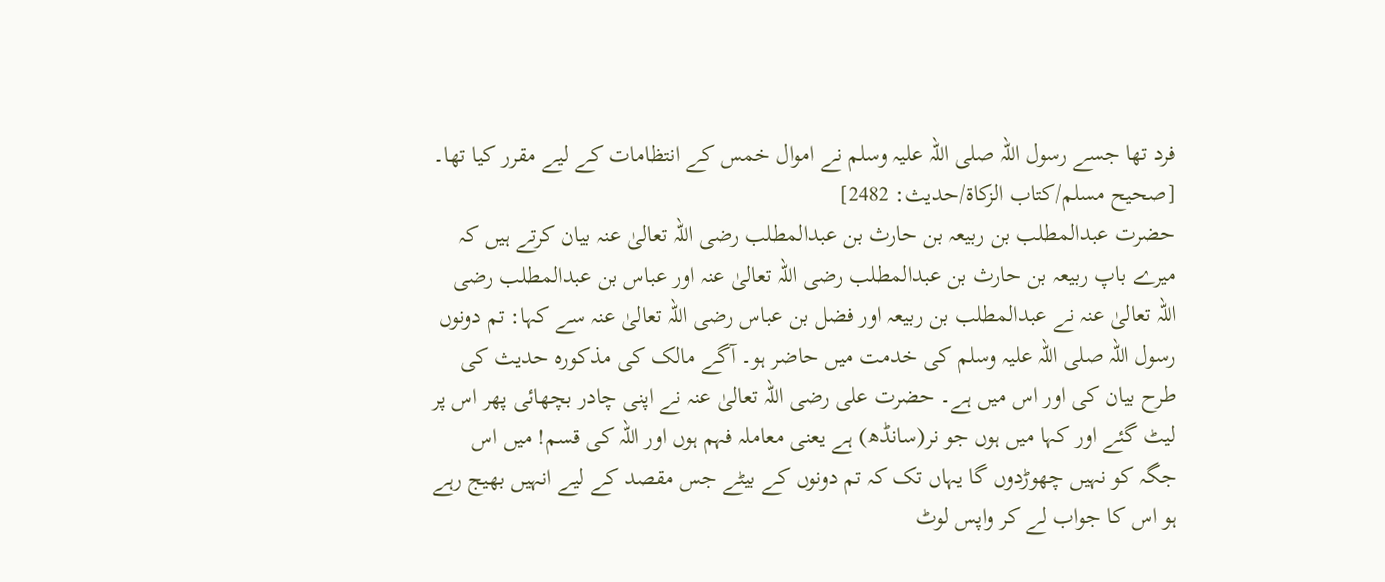فرد تھا جسے رسول اللہ صلی اللہ علیہ وسلم نے اموال خمس کے انتظامات کے لیے مقرر کیا تھا۔ [صحيح مسلم/كتاب الزكاة/حدیث: 2482]
حضرت عبدالمطلب بن ربیعہ بن حارث بن عبدالمطلب رضی اللہ تعالیٰ عنہ بیان کرتے ہیں کہ میرے باپ ربیعہ بن حارث بن عبدالمطلب رضی اللہ تعالیٰ عنہ اور عباس بن عبدالمطلب رضی اللہ تعالیٰ عنہ نے عبدالمطلب بن ربیعہ اور فضل بن عباس رضی اللہ تعالیٰ عنہ سے کہا: تم دونوں رسول اللہ صلی اللہ علیہ وسلم کی خدمت میں حاضر ہو۔ آگے مالک کی مذکورہ حدیث کی طرح بیان کی اور اس میں ہے۔ حضرت علی رضی اللہ تعالیٰ عنہ نے اپنی چادر بچھائی پھر اس پر لیٹ گئے اور کہا میں ہوں جو نر(سانڈھ) ہے یعنی معاملہ فہم ہوں اور اللہ کی قسم! میں اس جگہ کو نہیں چھوڑدوں گا یہاں تک کہ تم دونوں کے بیٹے جس مقصد کے لیے انہیں بھیج رہے ہو اس کا جواب لے کر واپس لوٹ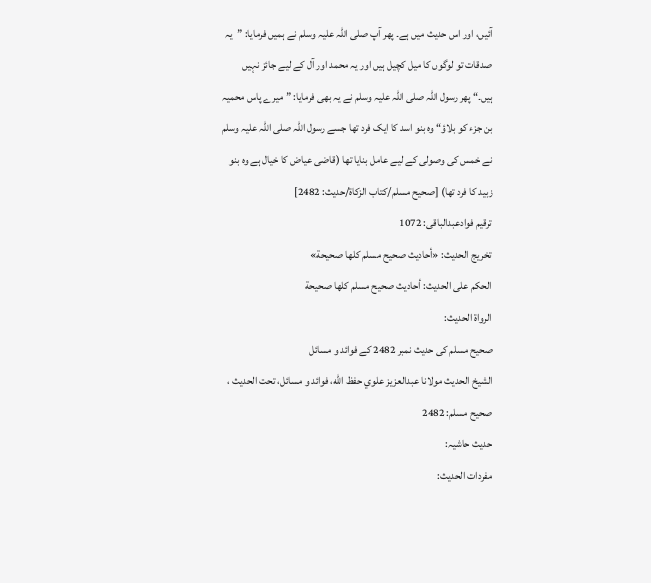آئیں، اور اس حدیث میں ہے۔ پھر آپ صلی اللہ علیہ وسلم نے ہمیں فرمایا: ”یہ صدقات تو لوگوں کا میل کچیل ہیں اور یہ محمد اور آل کے لیے جائز نہیں ہیں۔“ پھر رسول اللہ صلی اللہ علیہ وسلم نے یہ بھی فرمایا: ”میرے پاس محمیہ بن جزء کو بلاؤ“ وہ بنو اسد کا ایک فرد تھا جسے رسول اللہ صلی اللہ علیہ وسلم نے خمس کی وصولی کے لیے عامل بنایا تھا (قاضی عیاض کا خیال ہے وہ بنو زبید کا فرد تھا) [صحيح مسلم/كتاب الزكاة/حدیث: 2482]
ترقیم فوادعبدالباقی: 1072
تخریج الحدیث: «أحاديث صحيح مسلم كلها صحيحة»
الحكم على الحديث: أحاديث صحيح مسلم كلها صحيحة
الرواة الحديث:
صحیح مسلم کی حدیث نمبر 2482 کے فوائد و مسائل
الشيخ الحديث مولانا عبدالعزيز علوي حفظ الله، فوائد و مسائل، تحت الحديث ، صحيح مسلم: 2482
حدیث حاشیہ:
مفردات الحدیث: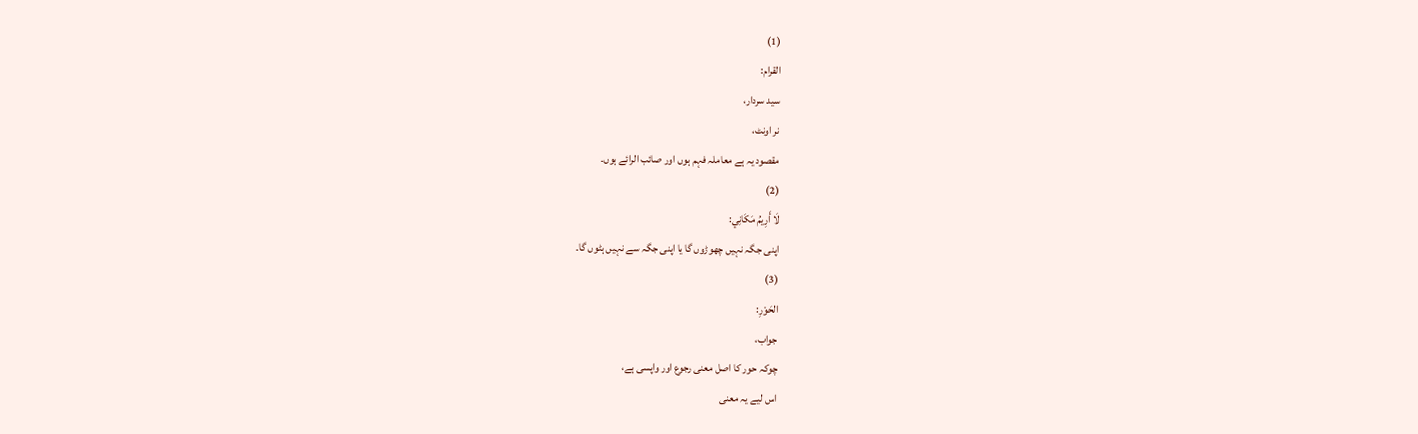(1)
القرام:
سید سردار،
نر اونٹ،
مقصود یہ ہے معاملہ فہم ہوں اور صائب الرائے ہوں۔
(2)
لَا أَرِيمُ مَكَانِي:
اپنی جگہ نہیں چھوڑوں گا یا اپنی جگہ سے نہیں ہٹوں گا۔
(3)
الحَوْرِ:
جواب،
چوکہ حور کا اصل معنی رجوع اور واپسی ہے،
اس لیے یہ معنی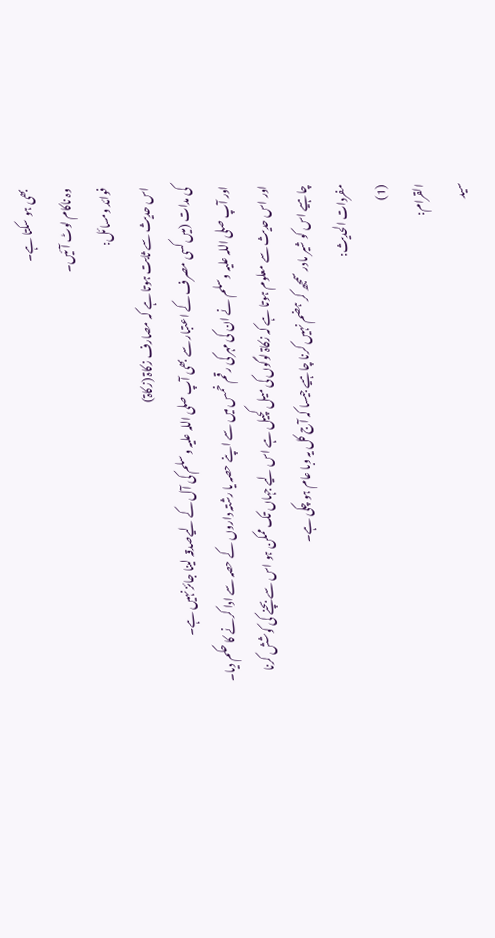بھی ہو سکتا ہے۔
وہ ناکام لوٹ آئیں۔
فوائد ومسائل:
اس حدیث سے ثابت ہوتا ہے کہ مصارف زکاۃ (زکاۃ)
کی مدات (میں کسی مصرف کے اعتبار سے بھی آپ صلی اللہ علیہ وسلم کی آل کے لیےصدقہ لینا جائز نہیں ہے۔
اور آپ صلی اللہ علیہ وسلم نے ان کی مہر کی رقم خمس میں سے اپنے حصہ یا رشتہ داروں کے حصہ سے ادا کرنے کا حکم دیا۔
اور اس حدیث سے معلوم ہوتا ہے کہ زکاۃ لوگوں کی میل کچیل ہے اس لیے جہاں تک ممکن ہو اس سے بچنے کی کوشش کرنا چاہیے اس کو شیر مادر سمجھ کر ہضم نہیں کرنا چاہیے جیسا کہ آج کل یہ وبا عام ہو چکی ہے۔
مفردات الحدیث:
(1)
القرام:
سید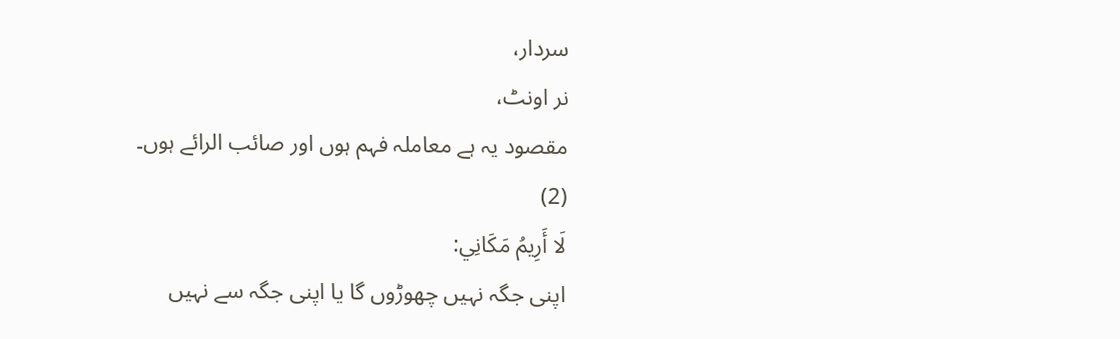سردار،
نر اونٹ،
مقصود یہ ہے معاملہ فہم ہوں اور صائب الرائے ہوں۔
(2)
لَا أَرِيمُ مَكَانِي:
اپنی جگہ نہیں چھوڑوں گا یا اپنی جگہ سے نہیں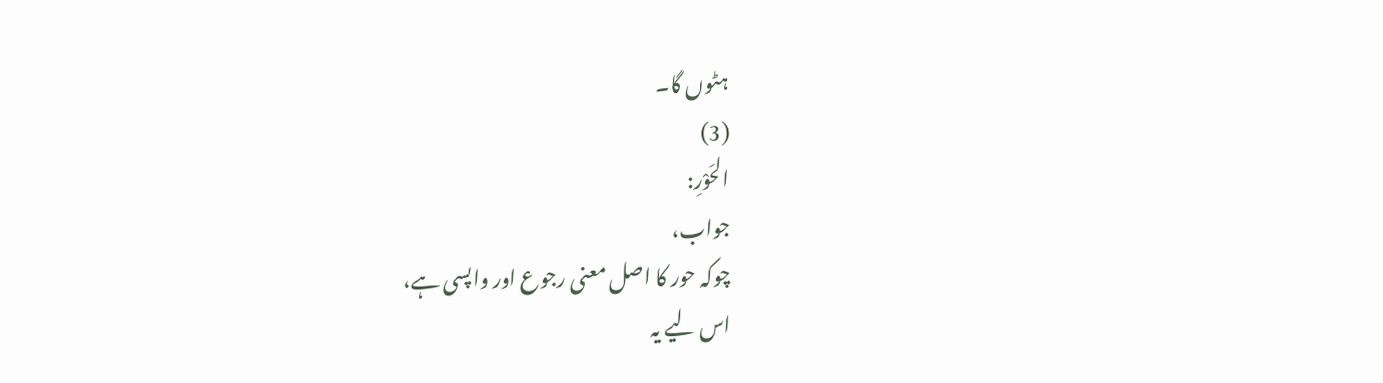ہٹوں گا۔
(3)
الحَوْرِ:
جواب،
چوکہ حور کا اصل معنی رجوع اور واپسی ہے،
اس لیے یہ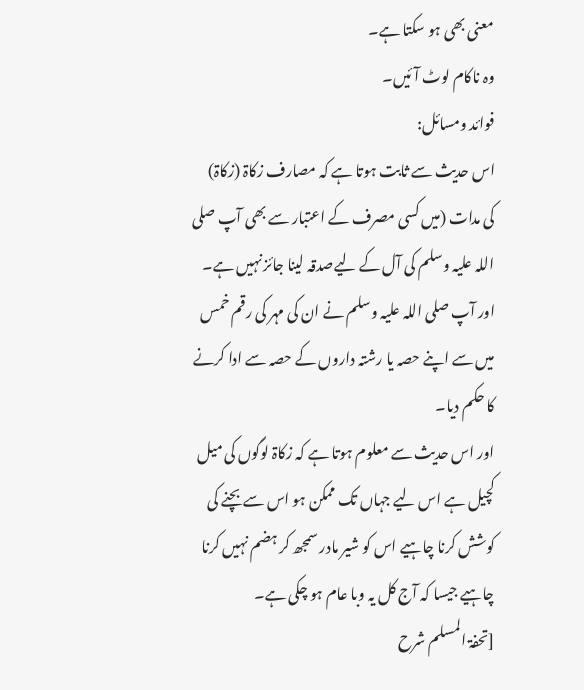معنی بھی ہو سکتا ہے۔
وہ ناکام لوٹ آئیں۔
فوائد ومسائل:
اس حدیث سے ثابت ہوتا ہے کہ مصارف زکاۃ (زکاۃ)
کی مدات (میں کسی مصرف کے اعتبار سے بھی آپ صلی اللہ علیہ وسلم کی آل کے لیےصدقہ لینا جائز نہیں ہے۔
اور آپ صلی اللہ علیہ وسلم نے ان کی مہر کی رقم خمس میں سے اپنے حصہ یا رشتہ داروں کے حصہ سے ادا کرنے کا حکم دیا۔
اور اس حدیث سے معلوم ہوتا ہے کہ زکاۃ لوگوں کی میل کچیل ہے اس لیے جہاں تک ممکن ہو اس سے بچنے کی کوشش کرنا چاہیے اس کو شیر مادر سمجھ کر ہضم نہیں کرنا چاہیے جیسا کہ آج کل یہ وبا عام ہو چکی ہے۔
[تحفۃ المسلم شرح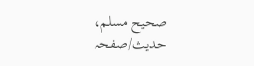صحیح مسلم، حدیث/صفحہ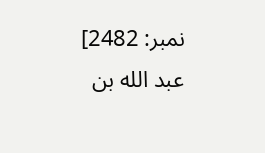نمبر: 2482]
عبد الله بن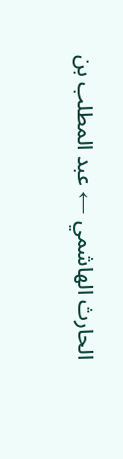الحارث الهاشمي ← عبد المطلب بن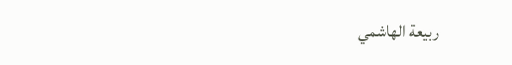ربيعة الهاشمي